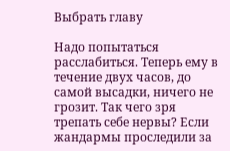Выбрать главу

Надо попытаться расслабиться. Теперь ему в течение двух часов, до самой высадки, ничего не грозит. Так чего зря трепать себе нервы? Если жандармы проследили за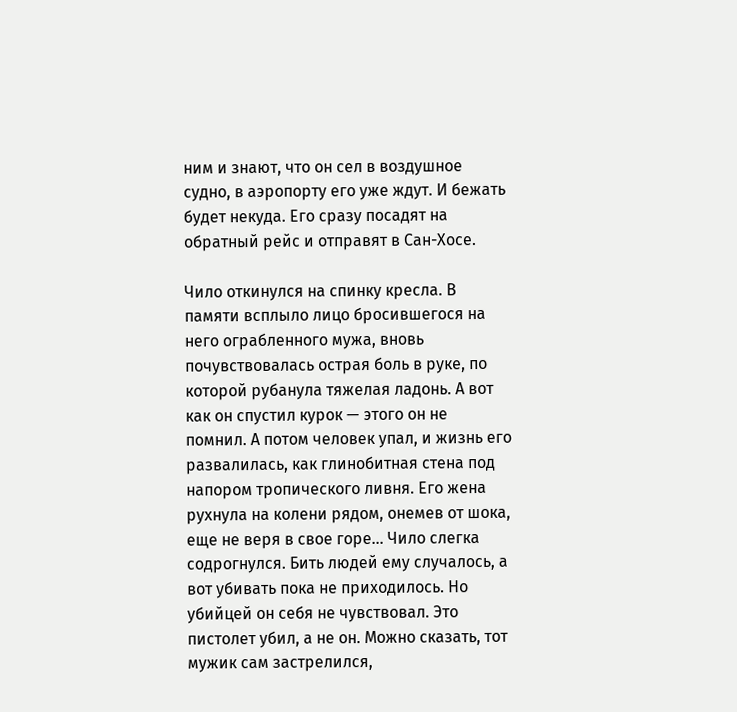ним и знают, что он сел в воздушное судно, в аэропорту его уже ждут. И бежать будет некуда. Его сразу посадят на обратный рейс и отправят в Сан-Хосе.

Чило откинулся на спинку кресла. В памяти всплыло лицо бросившегося на него ограбленного мужа, вновь почувствовалась острая боль в руке, по которой рубанула тяжелая ладонь. А вот как он спустил курок — этого он не помнил. А потом человек упал, и жизнь его развалилась, как глинобитная стена под напором тропического ливня. Его жена рухнула на колени рядом, онемев от шока, еще не веря в свое горе… Чило слегка содрогнулся. Бить людей ему случалось, а вот убивать пока не приходилось. Но убийцей он себя не чувствовал. Это пистолет убил, а не он. Можно сказать, тот мужик сам застрелился,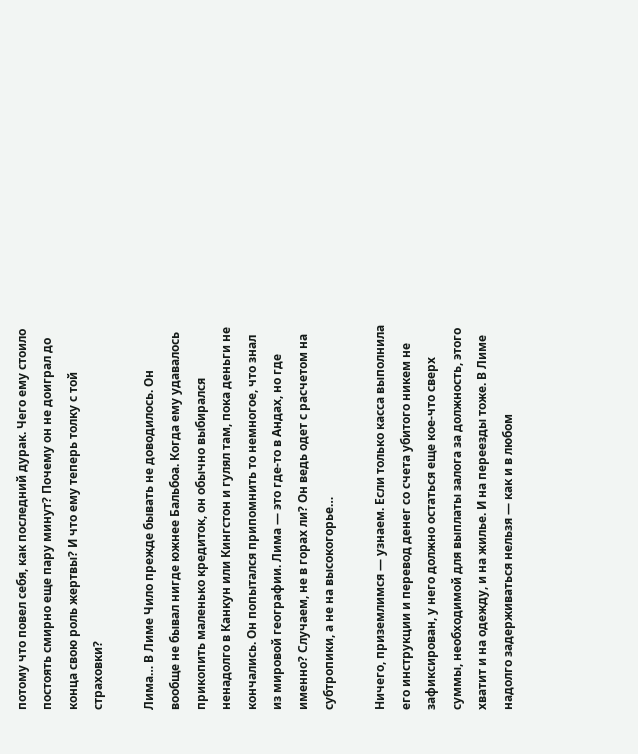потому что повел себя, как последний дурак. Чего ему стоило постоять смирно еще пару минут? Почему он не доиграл до конца свою роль жертвы? И что ему теперь толку с той страховки?

Лима… В Лиме Чило прежде бывать не доводилось. Он вообще не бывал нигде южнее Бальбоа. Когда ему удавалось прикопить маленько кредиток, он обычно выбирался ненадолго в Канкун или Кингстон и гулял там, пока деньги не кончались. Он попытался припомнить то немногое, что знал из мировой географии. Лима — это где-то в Андах, но где именно? Случаем, не в горах ли? Он ведь одет с расчетом на субтропики, а не на высокогорье…

Ничего, приземлимся — узнаем. Если только касса выполнила его инструкции и перевод денег со счета убитого никем не зафиксирован, у него должно остаться еще кое-что сверх суммы, необходимой для выплаты залога за должность, этого хватит и на одежду, и на жилье. И на переезды тоже. В Лиме надолго задерживаться нельзя — как и в любом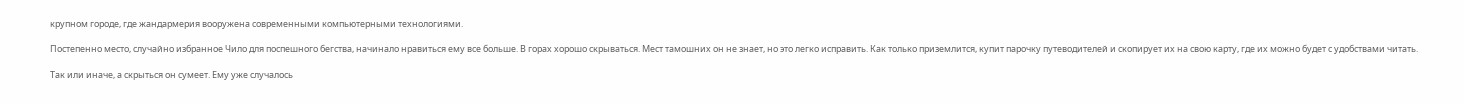крупном городе, где жандармерия вооружена современными компьютерными технологиями.

Постепенно место, случайно избранное Чило для поспешного бегства, начинало нравиться ему все больше. В горах хорошо скрываться. Мест тамошних он не знает, но это легко исправить. Как только приземлится, купит парочку путеводителей и скопирует их на свою карту, где их можно будет с удобствами читать.

Так или иначе, а скрыться он сумеет. Ему уже случалось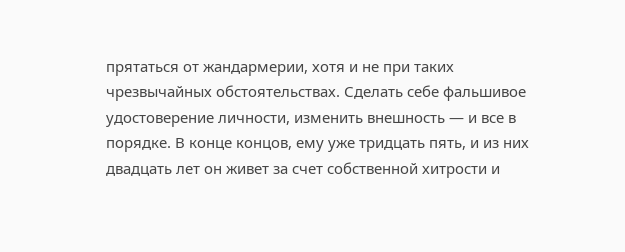прятаться от жандармерии, хотя и не при таких чрезвычайных обстоятельствах. Сделать себе фальшивое удостоверение личности, изменить внешность — и все в порядке. В конце концов, ему уже тридцать пять, и из них двадцать лет он живет за счет собственной хитрости и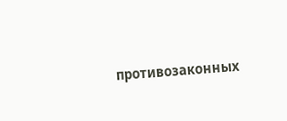противозаконных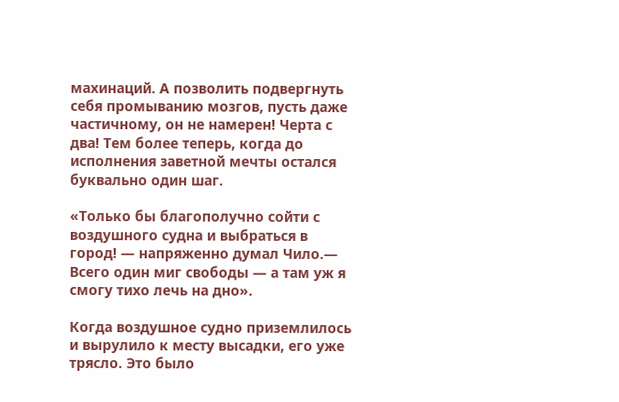махинаций. А позволить подвергнуть себя промыванию мозгов, пусть даже частичному, он не намерен! Черта с два! Тем более теперь, когда до исполнения заветной мечты остался буквально один шаг.

«Только бы благополучно сойти с воздушного судна и выбраться в город! — напряженно думал Чило.— Всего один миг свободы — а там уж я смогу тихо лечь на дно».

Когда воздушное судно приземлилось и вырулило к месту высадки, его уже трясло. Это было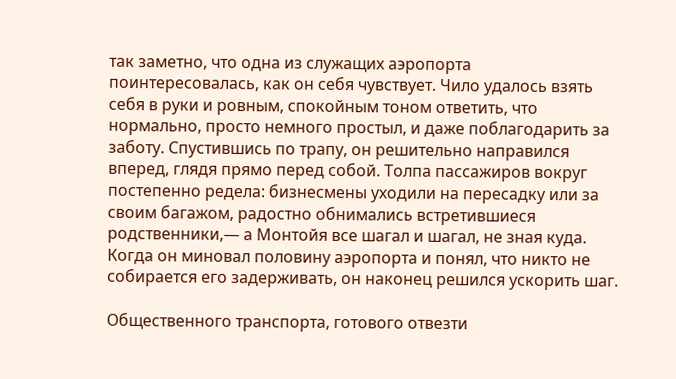так заметно, что одна из служащих аэропорта поинтересовалась, как он себя чувствует. Чило удалось взять себя в руки и ровным, спокойным тоном ответить, что нормально, просто немного простыл, и даже поблагодарить за заботу. Спустившись по трапу, он решительно направился вперед, глядя прямо перед собой. Толпа пассажиров вокруг постепенно редела: бизнесмены уходили на пересадку или за своим багажом, радостно обнимались встретившиеся родственники,— а Монтойя все шагал и шагал, не зная куда. Когда он миновал половину аэропорта и понял, что никто не собирается его задерживать, он наконец решился ускорить шаг.

Общественного транспорта, готового отвезти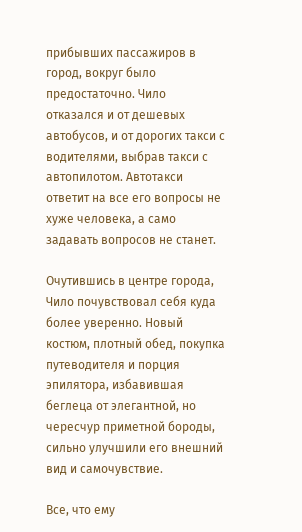прибывших пассажиров в город, вокруг было предостаточно. Чило отказался и от дешевых автобусов, и от дорогих такси с водителями, выбрав такси с автопилотом. Автотакси ответит на все его вопросы не хуже человека, а само задавать вопросов не станет.

Очутившись в центре города, Чило почувствовал себя куда более уверенно. Новый костюм, плотный обед, покупка путеводителя и порция эпилятора, избавившая беглеца от элегантной, но чересчур приметной бороды, сильно улучшили его внешний вид и самочувствие.

Все, что ему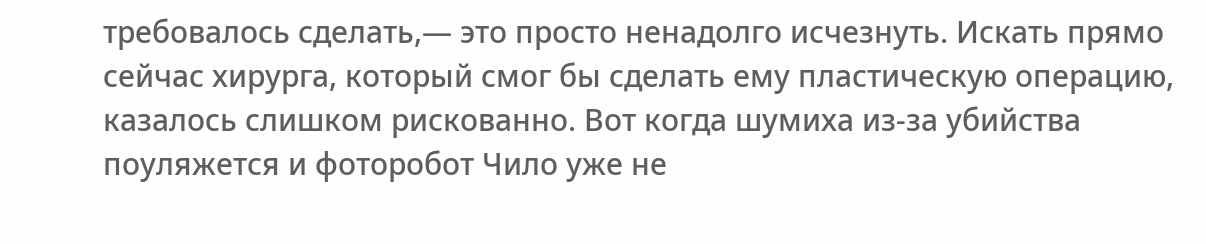требовалось сделать,— это просто ненадолго исчезнуть. Искать прямо сейчас хирурга, который смог бы сделать ему пластическую операцию, казалось слишком рискованно. Вот когда шумиха из-за убийства поуляжется и фоторобот Чило уже не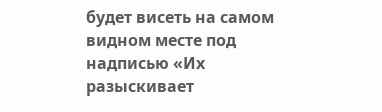будет висеть на самом видном месте под надписью «Их разыскивает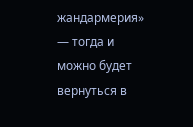жандармерия» — тогда и можно будет вернуться в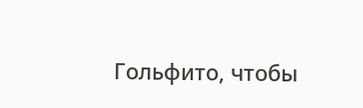Гольфито, чтобы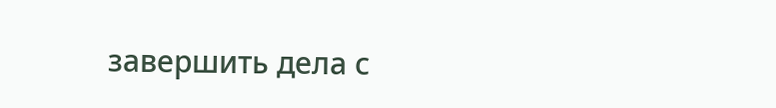завершить дела с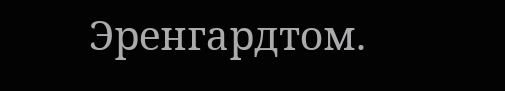Эренгардтом.